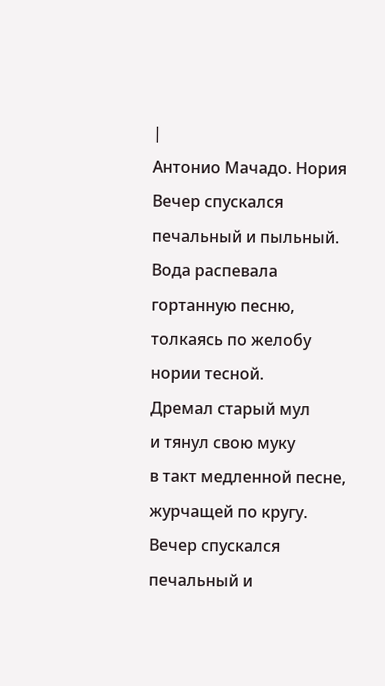|
Антонио Мачадо. Нория Вечер спускался
печальный и пыльный.
Вода распевала
гортанную песню,
толкаясь по желобу
нории тесной.
Дремал старый мул
и тянул свою муку
в такт медленной песне,
журчащей по кругу.
Вечер спускался
печальный и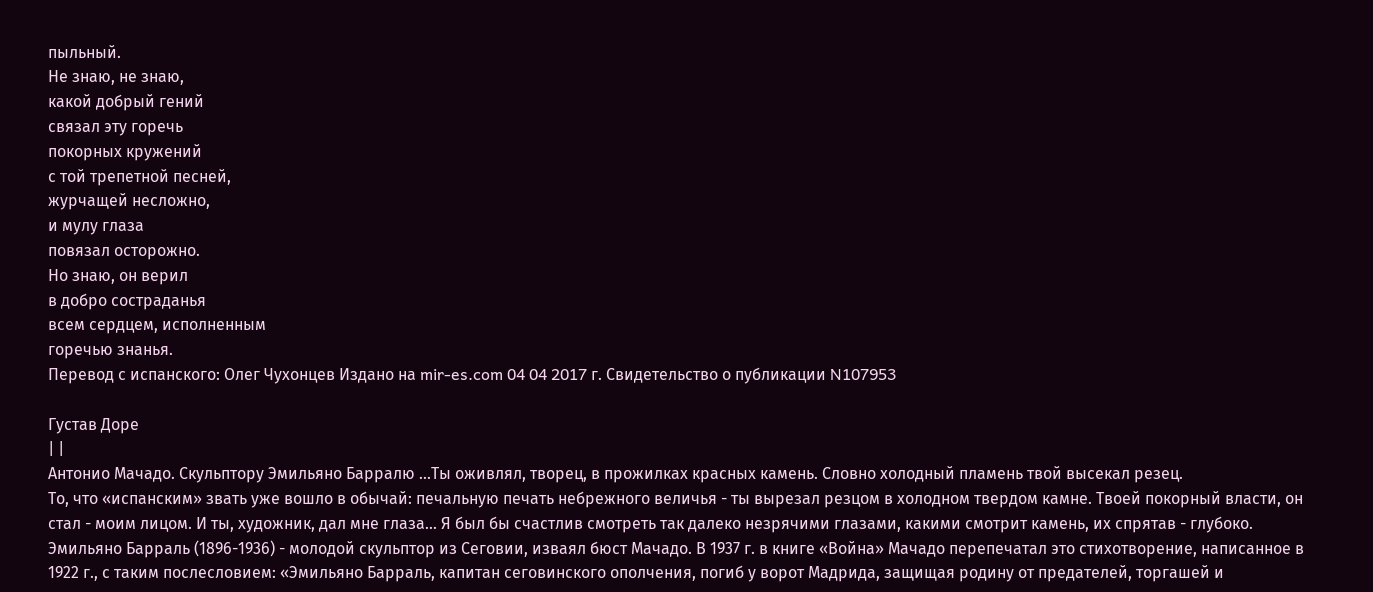пыльный.
Не знаю, не знаю,
какой добрый гений
связал эту горечь
покорных кружений
с той трепетной песней,
журчащей несложно,
и мулу глаза
повязал осторожно.
Но знаю, он верил
в добро состраданья
всем сердцем, исполненным
горечью знанья.
Перевод с испанского: Олег Чухонцев Издано на mir-es.com 04 04 2017 г. Свидетельство о публикации N107953

Густав Доре
| |
Антонио Мачадо. Скульптору Эмильяно Барралю ...Ты оживлял, творец, в прожилках красных камень. Словно холодный пламень твой высекал резец.
То, что «испанским» звать уже вошло в обычай: печальную печать небрежного величья - ты вырезал резцом в холодном твердом камне. Твоей покорный власти, он стал - моим лицом. И ты, художник, дал мне глаза... Я был бы счастлив смотреть так далеко незрячими глазами, какими смотрит камень, их спрятав - глубоко.
Эмильяно Барраль (1896-1936) - молодой скульптор из Сеговии, изваял бюст Мачадо. В 1937 г. в книге «Война» Мачадо перепечатал это стихотворение, написанное в 1922 г., с таким послесловием: «Эмильяно Барраль, капитан сеговинского ополчения, погиб у ворот Мадрида, защищая родину от предателей, торгашей и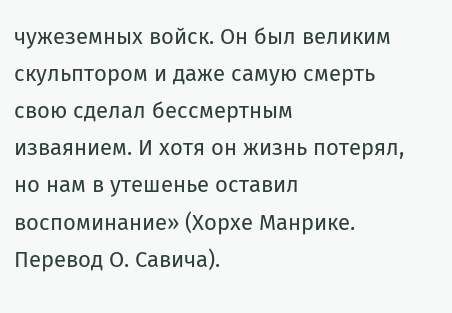чужеземных войск. Он был великим скульптором и даже самую смерть свою сделал бессмертным изваянием. И хотя он жизнь потерял, но нам в утешенье оставил воспоминание» (Хорхе Манрике. Перевод О. Савича).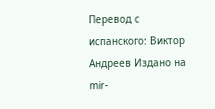Перевод с испанского: Виктор Андреев Издано на mir-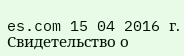es.com 15 04 2016 г. Свидетельство о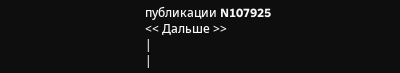публикации N107925
<< Дальше >>
|
|